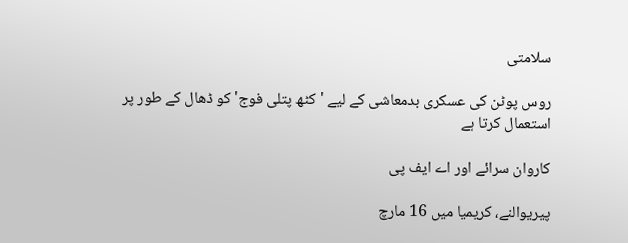سلامتی

روس پوٹن کی عسکری بدمعاشی کے لیے 'کٹھ پتلی فوج' کو ڈھال کے طور پر استعمال کرتا ہے

کاروان سرائے اور اے ایف پی

پیریوالنے، کریمیا میں 16 مارچ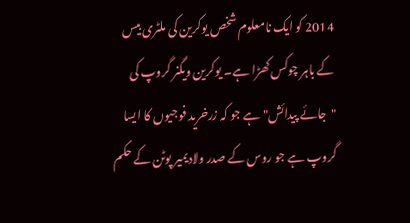2014 کو ایک نامعلوم شخص یوکرین کی ملٹری بیس کے باہر چوکس کھڑا ہے۔ یوکرین ویگنر گروپ کی "جائے پیدائش" ہے جو کہ زرخرید فوجیوں کا ایسا گروپ ہے جو روس کے صدر ولادیمیر پوٹن کے حکم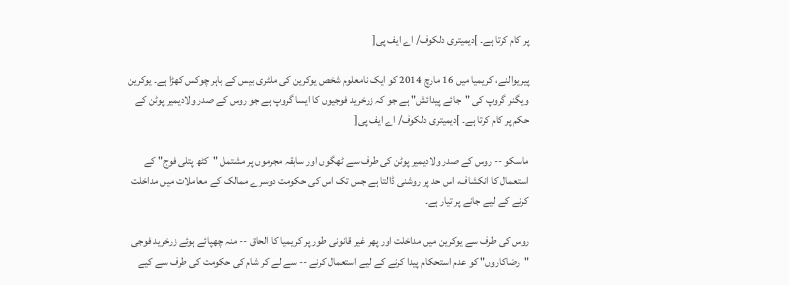پر کام کرتا ہے۔ ]دیمیتری دلکوف/ اے ایف پی[

پیریوالنے، کریمیا میں 16 مارچ 2014 کو ایک نامعلوم شخص یوکرین کی ملٹری بیس کے باہر چوکس کھڑا ہے۔ یوکرین ویگنر گروپ کی "جائے پیدائش" ہے جو کہ زرخرید فوجیوں کا ایسا گروپ ہے جو روس کے صدر ولادیمیر پوٹن کے حکم پر کام کرتا ہے۔ ]دیمیتری دلکوف/ اے ایف پی[

ماسکو -- روس کے صدر ولادیمیر پوٹن کی طرف سے ٹھگوں اور سابقہ مجرموں پر مشتمل "کٹھ پتلی فوج" کے استعمال کا انکشاف، اس حد پر روشنی ڈالتا ہے جس تک اس کی حکومت دوسرے ممالک کے معاملات میں مداخلت کرنے کے لیے جانے پر تیار ہے۔

روس کی طرف سے یوکرین میں مداخلت اور پھر غیر قانونی طور پر کریمیا کا الحاق -- منہ چھپائے ہوئے زرخرید فوجی "رضاکاروں" کو عدم استحکام پیدا کرنے کے لیے استعمال کرنے -- سے لے کر شام کی حکومت کی طرف سے کیے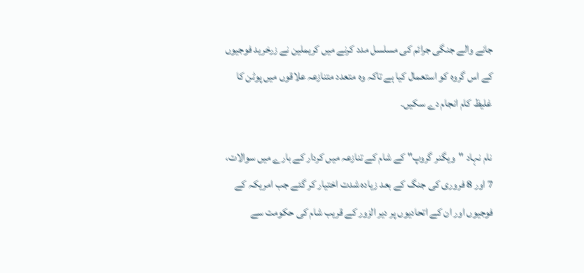جانے والے جنگی جرائم کی مسلسل مدد کرنے میں کریملین نے زرخرید فوجیوں کے اس گروہ کو استعمال کیا ہے تاکہ وہ متعدد متنازعہ علاقوں میں پوٹن کا غلیظ کام انجام دے سکیں۔

نام نہاد "ویگنر گروپ" کے شام کے تنازعہ میں کردار کے بارے میں سوالات، 7 اور 8 فروری کی جنگ کے بعد زیادہ شدت اختیار کر گئے جب امریکہ کے فوجیوں اور ان کے اتحادیوں پر دیر الزور کے قریب شام کی حکومت سے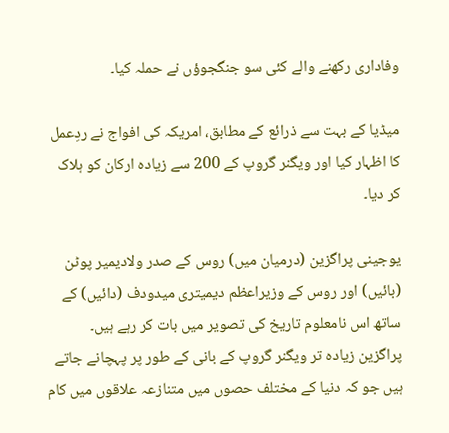وفاداری رکھنے والے کئی سو جنگجوؤں نے حملہ کیا۔

میڈیا کے بہت سے ذرائع کے مطابق، امریکہ کی افواج نے ردِعمل کا اظہار کیا اور ویگنر گروپ کے 200 سے زیادہ ارکان کو ہلاک کر دیا۔

یوجینی پراگزین (درمیان میں) روس کے صدر ولادیمیر پوٹن (بائیں) اور روس کے وزیراعظم دیمیتری میدودف (دائیں) کے ساتھ اس نامعلوم تاریخ کی تصویر میں بات کر رہے ہیں۔ پراگزین زیادہ تر ویگنر گروپ کے بانی کے طور پر پہچانے جاتے ہیں جو کہ دنیا کے مختلف حصوں میں متنازعہ علاقوں میں کام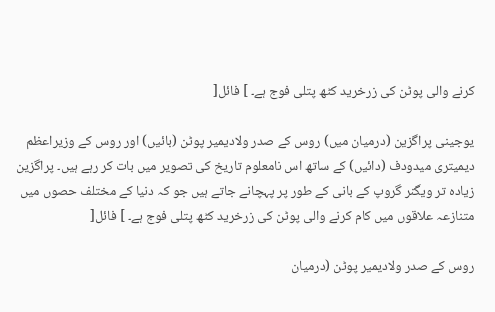کرنے والی پوٹن کی زرخرید کٹھ پتلی فوج ہے۔ ] فائل[

یوجینی پراگزین (درمیان میں) روس کے صدر ولادیمیر پوٹن (بائیں) اور روس کے وزیراعظم دیمیتری میدودف (دائیں) کے ساتھ اس نامعلوم تاریخ کی تصویر میں بات کر رہے ہیں۔ پراگزین زیادہ تر ویگنر گروپ کے بانی کے طور پر پہچانے جاتے ہیں جو کہ دنیا کے مختلف حصوں میں متنازعہ علاقوں میں کام کرنے والی پوٹن کی زرخرید کٹھ پتلی فوج ہے۔ ] فائل[

روس کے صدر ولادیمیر پوٹن (درمیان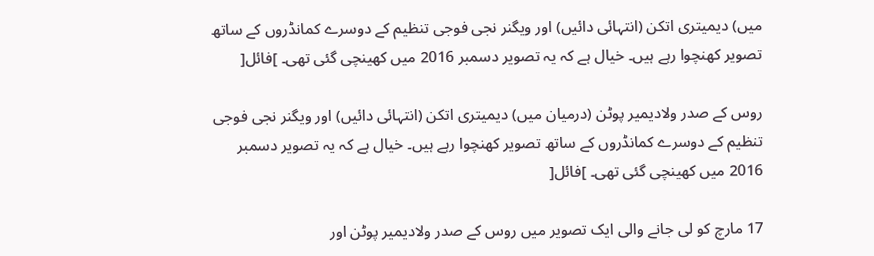میں) دیمیتری اتکن (انتہائی دائیں) اور ویگنر نجی فوجی تنظیم کے دوسرے کمانڈروں کے ساتھ تصویر کھنچوا رہے ہیں۔ خیال ہے کہ یہ تصویر دسمبر 2016 میں کھینچی گئی تھی۔ ]فائل[

روس کے صدر ولادیمیر پوٹن (درمیان میں) دیمیتری اتکن (انتہائی دائیں) اور ویگنر نجی فوجی تنظیم کے دوسرے کمانڈروں کے ساتھ تصویر کھنچوا رہے ہیں۔ خیال ہے کہ یہ تصویر دسمبر 2016 میں کھینچی گئی تھی۔ ]فائل[

17 مارچ کو لی جانے والی ایک تصویر میں روس کے صدر ولادیمیر پوٹن اور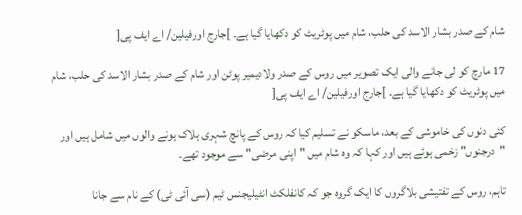شام کے صدر بشار الاسد کی حلب، شام میں پوٹریٹ کو دکھایا گیا ہے۔ ]جارج اورفیلین/ اے ایف پی[

17 مارچ کو لی جانے والی ایک تصویر میں روس کے صدر ولادیمیر پوٹن اور شام کے صدر بشار الاسد کی حلب، شام میں پوٹریٹ کو دکھایا گیا ہے۔ ]جارج اورفیلین/ اے ایف پی[

کئی دنوں کی خاموشی کے بعد، ماسکو نے تسلیم کیا کہ روس کے پانچ شہری ہلاک ہونے والوں میں شامل ہیں اور "درجنوں" زخمی ہوئے ہیں اور کہا کہ وہ شام میں "اپنی مرضی" سے موجود تھے۔

تاہم، روس کے تفتیشی بلاگروں کا ایک گروہ جو کہ کانفلکٹ انٹیلیجنس ٹیم (سی آئی ٹی) کے نام سے جانا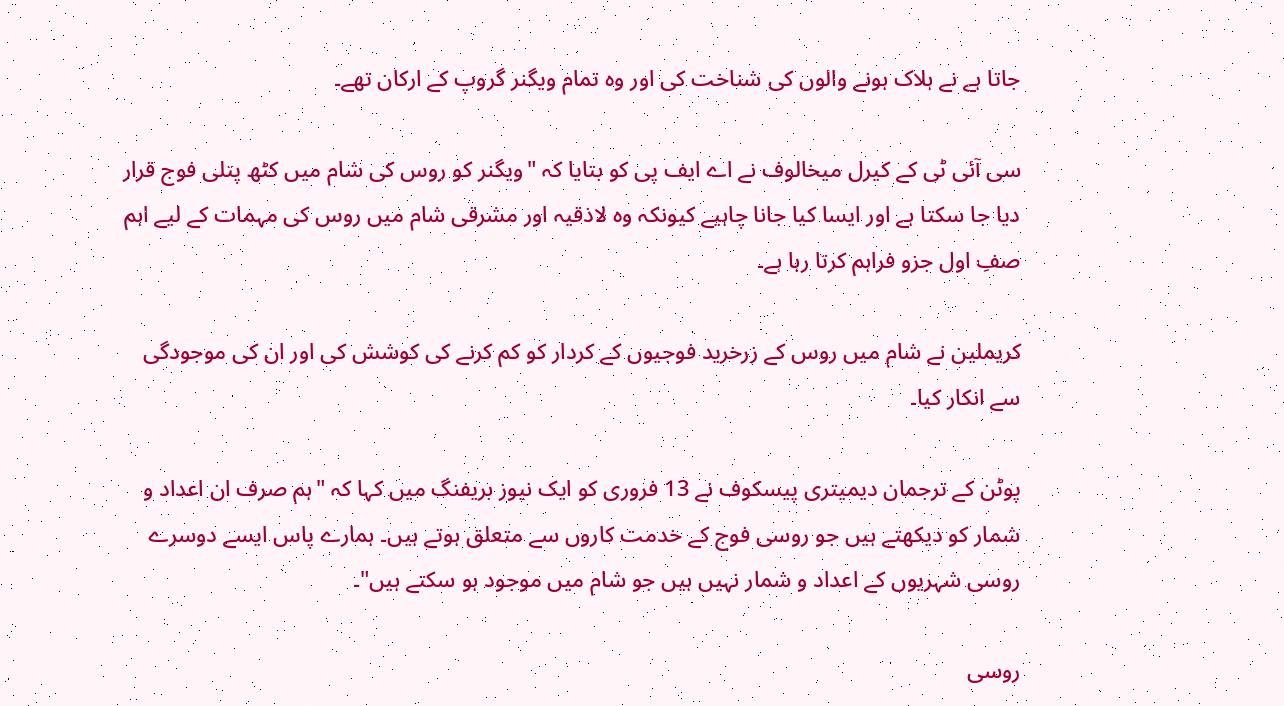جاتا ہے نے ہلاک ہونے والوں کی شناخت کی اور وہ تمام ویگنر گروپ کے ارکان تھے۔

سی آئی ٹی کے کیرل میخالوف نے اے ایف پی کو بتایا کہ "ویگنر کو روس کی شام میں کٹھ پتلی فوج قرار دیا جا سکتا ہے اور ایسا کیا جانا چاہیے کیونکہ وہ لاذقیہ اور مشرقی شام میں روس کی مہمات کے لیے اہم صفِ اول جزو فراہم کرتا رہا ہے۔

کریملین نے شام میں روس کے زرخرید فوجیوں کے کردار کو کم کرنے کی کوشش کی اور ان کی موجودگی سے انکار کیا۔

پوٹن کے ترجمان دیمیتری پیسکوف نے 13 فروری کو ایک نیوز بریفنگ میں کہا کہ "ہم صرف ان اعداد و شمار کو دیکھتے ہیں جو روسی فوج کے خدمت کاروں سے متعلق ہوتے ہیں۔ ہمارے پاس ایسے دوسرے روسی شہریوں کے اعداد و شمار نہیں ہیں جو شام میں موجود ہو سکتے ہیں"۔

روسی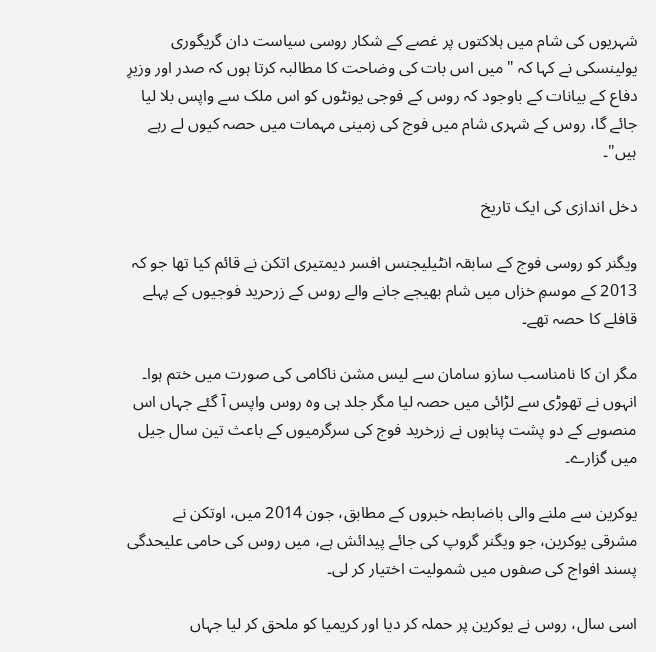شہریوں کی شام میں ہلاکتوں پر غصے کے شکار روسی سیاست دان گریگوری یولینسکی نے کہا کہ "میں اس بات کی وضاحت کا مطالبہ کرتا ہوں کہ صدر اور وزیرِ دفاع کے بیانات کے باوجود کہ روس کے فوجی یونٹوں کو اس ملک سے واپس بلا لیا جائے گا، روس کے شہری شام میں فوج کی زمینی مہمات میں حصہ کیوں لے رہے ہیں"۔

دخل اندازی کی ایک تاریخ

ویگنر کو روسی فوج کے سابقہ انٹیلیجنس افسر دیمتیری اتکن نے قائم کیا تھا جو کہ 2013 کے موسمِ خزاں میں شام بھیجے جانے والے روس کے زرحرید فوجیوں کے پہلے قافلے کا حصہ تھے۔

مگر ان کا نامناسب سازو سامان سے لیس مشن ناکامی کی صورت میں ختم ہوا۔ انہوں نے تھوڑی سے لڑائی میں حصہ لیا مگر جلد ہی وہ روس واپس آ گئے جہاں اس منصوبے کے دو پشت پناہوں نے زرخرید فوج کی سرگرمیوں کے باعث تین سال جیل میں گزارے۔

یوکرین سے ملنے والی باضابطہ خبروں کے مطابق، جون 2014 میں، اوتکن نے مشرقی یوکرین، جو ویگنر گروپ کی جائے پیدائش ہے، میں روس کی حامی علیحدگی پسند افواج کی صفوں میں شمولیت اختیار کر لی۔

اسی سال، روس نے یوکرین پر حملہ کر دیا اور کریمیا کو ملحق کر لیا جہاں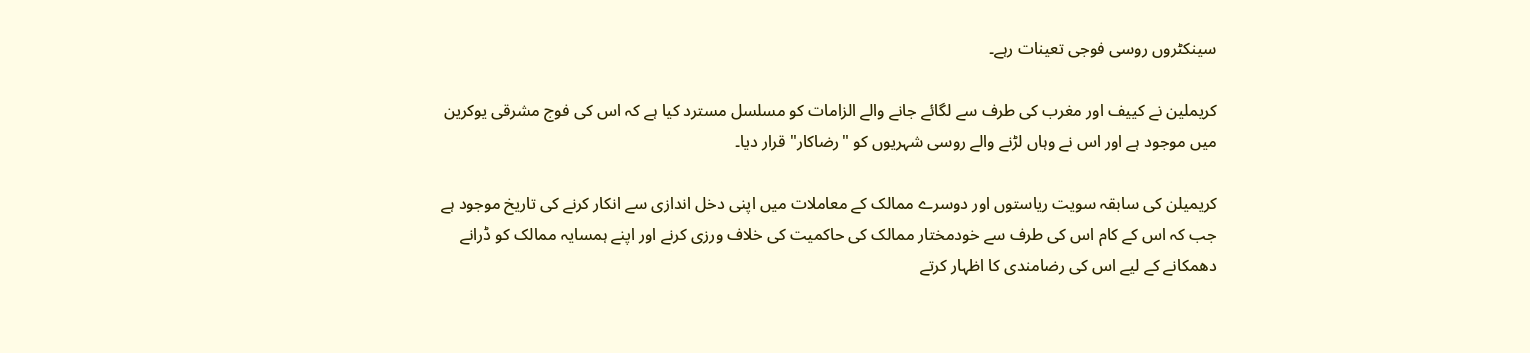سینکٹروں روسی فوجی تعینات رہے۔

کریملین نے کییف اور مغرب کی طرف سے لگائے جانے والے الزامات کو مسلسل مسترد کیا ہے کہ اس کی فوج مشرقی یوکرین میں موجود ہے اور اس نے وہاں لڑنے والے روسی شہریوں کو "رضاکار" قرار دیا۔

کریمیلن کی سابقہ سویت ریاستوں اور دوسرے ممالک کے معاملات میں اپنی دخل اندازی سے انکار کرنے کی تاریخ موجود ہے جب کہ اس کے کام اس کی طرف سے خودمختار ممالک کی حاکمیت کی خلاف ورزی کرنے اور اپنے ہمسایہ ممالک کو ڈرانے دھمکانے کے لیے اس کی رضامندی کا اظہار کرتے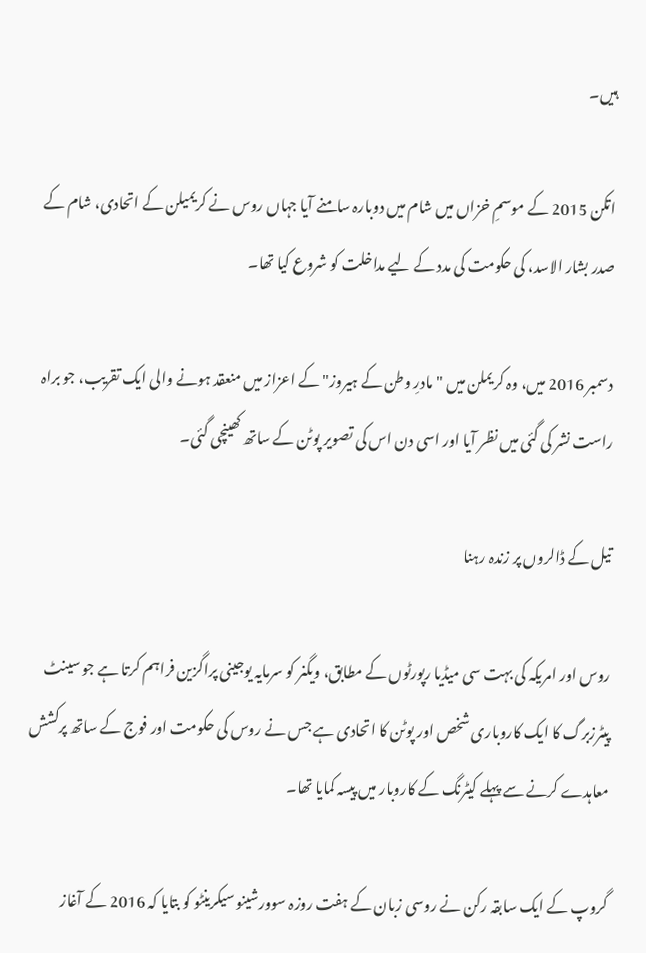ہیں۔

اتکن 2015 کے موسمِ خزاں میں شام میں دوبارہ سامنے آیا جہاں روس نے کریمیلن کے اتحادی، شام کے صدر بشار الاسد، کی حکومت کی مدد کے لیے مداخلت کو شروع کیا تھا۔

دسمبر 2016 میں، وہ کریملن میں "مادرِ وطن کے ہیروز" کے اعزاز میں منعقد ہونے والی ایک تقریب، جو براہ راست نشر کی گئی میں نظر آیا اور اسی دن اس کی تصویر پوٹن کے ساتھ کھینچی گئی۔

تیل کے ڈالروں پر زندہ رہنا

روس اور امریکہ کی بہت سی میڈیا رپورٹوں کے مطابق، ویگنر کو سرمایہ یوجینی پراگزین فراہم کرتا ہے جو سینٹ پیٹرزبرگ کا ایک کاروباری شخص اور پوٹن کا اتحادی ہے جس نے روس کی حکومت اور فوج کے ساتھ پرکشش معاہدے کرنے سے پہلے کیٹرنگ کے کاروبار میں پیسہ کمایا تھا۔

گروپ کے ایک سابقہ رکن نے روسی زبان کے ہفت روزہ سوورشینو سیکرینٹو کو بتایا کہ 2016 کے آغاز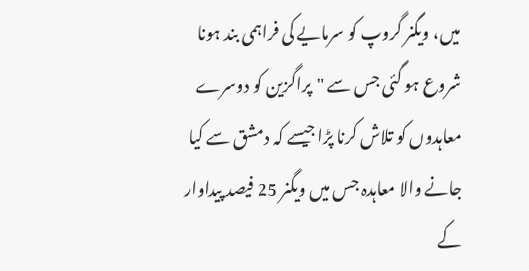میں، ویگنر گروپ کو سرمایے کی فراہمی بند ہونا شروع ہو گئی جس سے "پراگزین کو دوسرے معاہدوں کو تلاش کرنا پڑا جیسے کہ دمشق سے کیا جانے والا معاہدہ جس میں ویگنر 25 فیصد پیداوار کے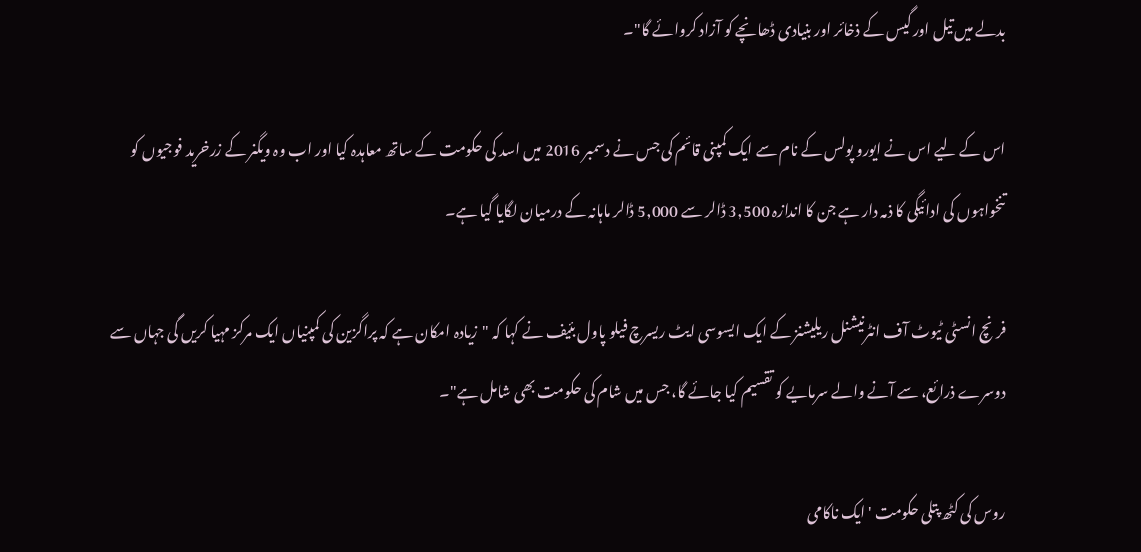بدلے میں تیل اور گیس کے ذخائر اور بنیادی ڈھانچے کو آزاد کروائے گا"۔

اس کے لیے اس نے ایورو پولس کے نام سے ایک کمپنی قائم کی جس نے دسمبر 2016 میں اسد کی حکومت کے ساتھ معاہدہ کیا اور اب وہ ویگنر کے زرخرید فوجیوں کو تنخواہوں کی ادائیگی کا ذمہ دار ہے جن کا اندازہ 3,500 ڈالر سے 5,000 ڈالر ماہانہ کے درمیان لگایا گیا ہے۔

فرنچ انسٹی ٹیوٹ آف انٹرنیشنل ریلیشنز کے ایک ایسوسی ایٹ ریسرچ فیلو پاول بئیف نے کہا کہ "زیادہ امکان ہے کہ پراگزین کی کمپنیاں ایک مرکز مہیا کریں گی جہاں سے دوسرے ذرائع، سے آنے والے سرمایے کو تقسیم کیا جائے گا، جس میں شام کی حکومت بھی شامل ہے"۔

روس کی کٹھ پتلی حکومت 'ایک ناکامی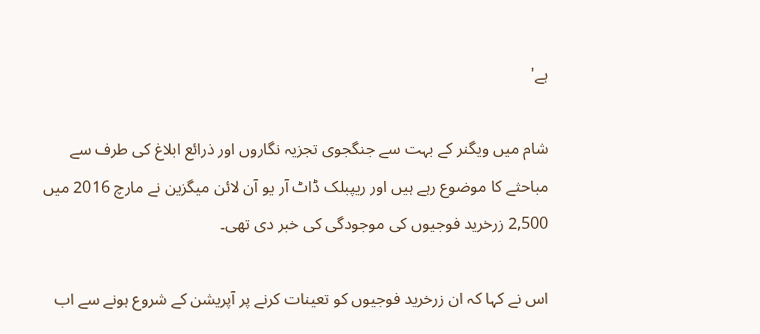ہے'

شام میں ویگنر کے بہت سے جنگجوی تجزیہ نگاروں اور ذرائع ابلاغ کی طرف سے مباحثے کا موضوع رہے ہیں اور ریپبلک ڈاٹ آر یو آن لائن میگزین نے مارچ 2016 میں 2,500 زرخرید فوجیوں کی موجودگی کی خبر دی تھی۔

اس نے کہا کہ ان زرخرید فوجیوں کو تعینات کرنے پر آپریشن کے شروع ہونے سے اب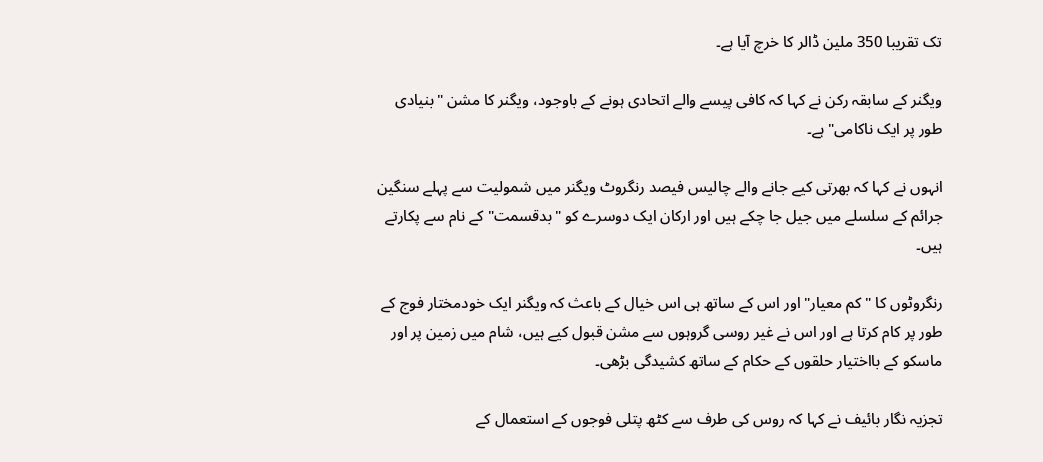تک تقریبا 350 ملین ڈالر کا خرچ آیا ہے۔

ویگنر کے سابقہ رکن نے کہا کہ کافی پیسے والے اتحادی ہونے کے باوجود، ویگنر کا مشن "بنیادی طور پر ایک ناکامی" ہے۔

انہوں نے کہا کہ بھرتی کیے جانے والے چالیس فیصد رنگروٹ ویگنر میں شمولیت سے پہلے سنگین جرائم کے سلسلے میں جیل جا چکے ہیں اور ارکان ایک دوسرے کو "بدقسمت" کے نام سے پکارتے ہیں۔

رنگروٹوں کا "کم معیار" اور اس کے ساتھ ہی اس خیال کے باعث کہ ویگنر ایک خودمختار فوج کے طور پر کام کرتا ہے اور اس نے غیر روسی گروہوں سے مشن قبول کیے ہیں، شام میں زمین پر اور ماسکو کے بااختیار حلقوں کے حکام کے ساتھ کشیدگی بڑھی۔

تجزیہ نگار بائیف نے کہا کہ روس کی طرف سے کٹھ پتلی فوجوں کے استعمال کے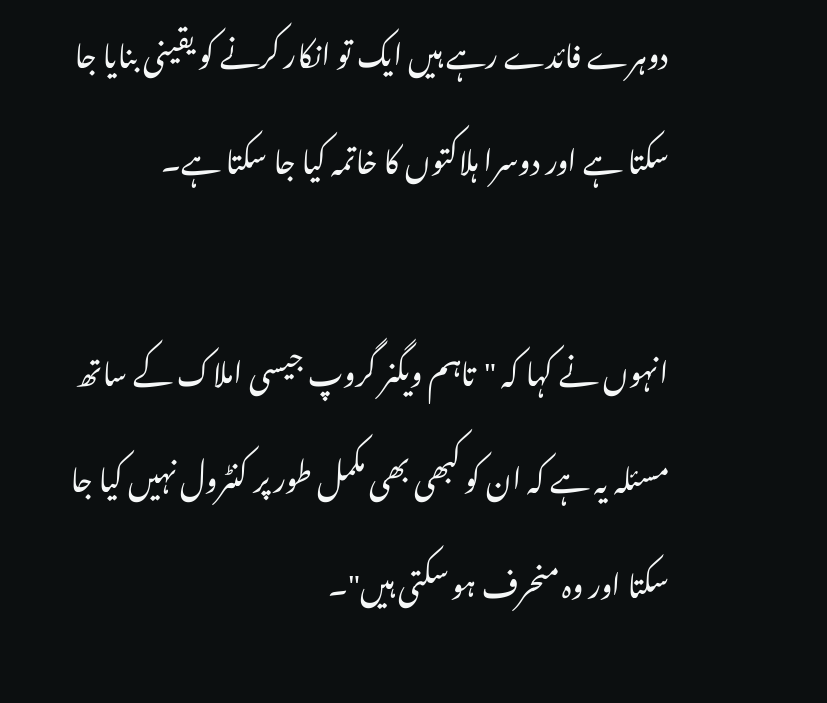دوہرے فائدے رہے ہیں ایک تو انکار کرنے کو یقینی بنایا جا سکتا ہے اور دوسرا ہلاکتوں کا خاتمہ کیا جا سکتا ہے۔

انہوں نے کہا کہ "تاہم ویگنر گروپ جیسی املاک کے ساتھ مسئلہ یہ ہے کہ ان کو کبھی بھی مکمل طور پر کنٹرول نہیں کیا جا سکتا اور وہ منحرف ہو سکتی ہیں"۔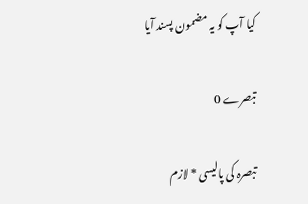کیا آپ کو یہ مضمون پسند آیا

تبصرے 0

تبصرہ کی پالیسی * لازم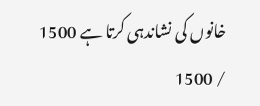خانوں کی نشاندہی کرتا ہے 1500 / 1500